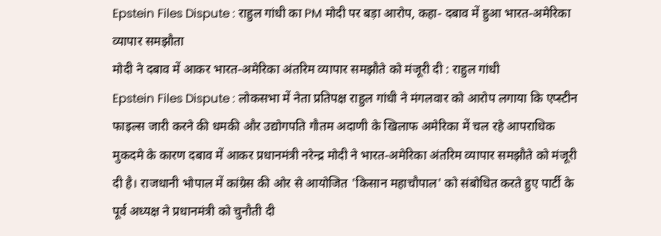Epstein Files Dispute : राहुल गांधी का PM मोदी पर बड़ा आरोप, कहा- दबाव में हुआ भारत-अमेरिका व्यापार समझौता
मोदी ने दबाव में आकर भारत-अमेरिका अंतरिम व्यापार समझौते को मंजूरी दी : राहुल गांधी
Epstein Files Dispute : लोकसभा में नेता प्रतिपक्ष राहुल गांधी ने मंगलवार को आरोप लगाया कि एप्स्टीन फाइल्स जारी करने की धमकी और उद्योगपति गौतम अदाणी के खिलाफ अमेरिका में चल रहे आपराधिक मुकदमे के कारण दबाव में आकर प्रधानमंत्री नरेन्द्र मोदी ने भारत-अमेरिका अंतरिम व्यापार समझौते को मंजूरी दी है। राजधानी भोपाल में कांग्रेस की ओर से आयोजित 'किसान महाचौपाल' को संबोधित करते हुए पार्टी के पूर्व अध्यक्ष ने प्रधानमंत्री को चुनौती दी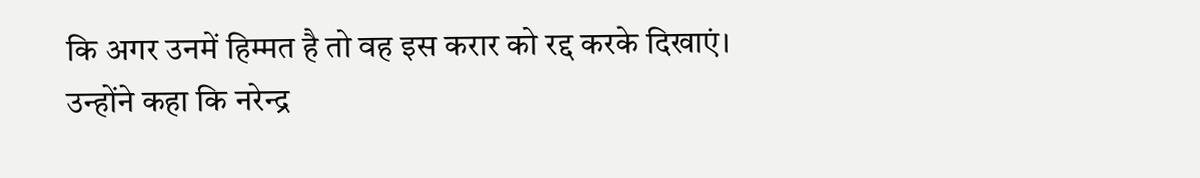कि अगर उनमें हिम्मत है तो वह इस करार को रद्द करके दिखाएं।
उन्होंने कहा कि नरेन्द्र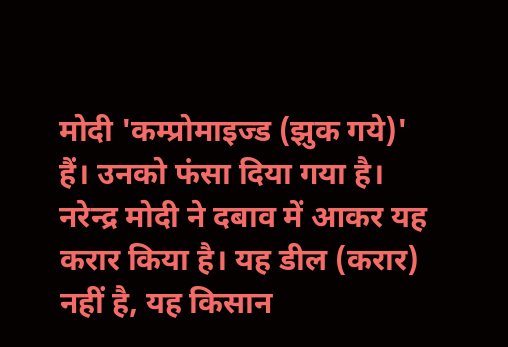मोदी 'कम्प्रोमाइज्ड (झुक गये)' हैं। उनको फंसा दिया गया है। नरेन्द्र मोदी ने दबाव में आकर यह करार किया है। यह डील (करार) नहीं है, यह किसान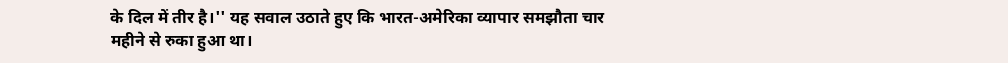के दिल में तीर है।'' यह सवाल उठाते हुए कि भारत-अमेरिका व्यापार समझौता चार महीने से रुका हुआ था।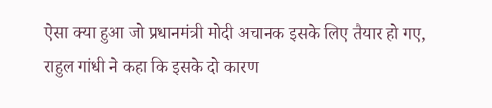ऐसा क्या हुआ जो प्रधानमंत्री मोदी अचानक इसके लिए तैयार हो गए, राहुल गांधी ने कहा कि इसके दो कारण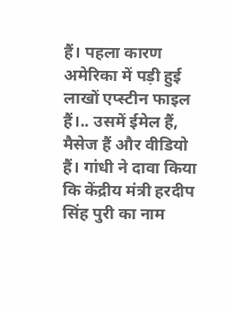हैं। पहला कारण अमेरिका में पड़ी हुई लाखों एप्स्टीन फाइल हैं।.. उसमें ईमेल हैं, मैसेज हैं और वीडियो हैं। गांधी ने दावा किया कि केंद्रीय मंत्री हरदीप सिंह पुरी का नाम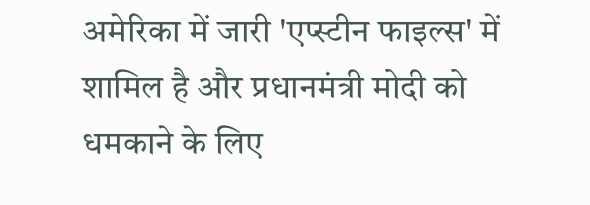अमेरिका में जारी 'एप्स्टीन फाइल्स' में शामिल है और प्रधानमंत्री मोदी को धमकाने के लिए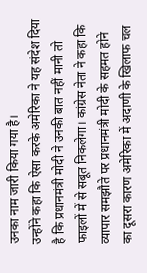उनका नाम जारी किया गया है।
उन्होंने कहा कि ऐसा करके अमेरिका ने यह संदेश दिया है कि प्रधानमंत्री मोदी ने उनकी बात नहीं मानी तो फाइलों में से सबूत निकलेगा। कांग्रेस नेता ने कहा कि व्यापार समझौते पर प्रधानमंत्री मोदी के सहमत होने का दूसरा कारण अमेरिका में अदाणी के खिलाफ चल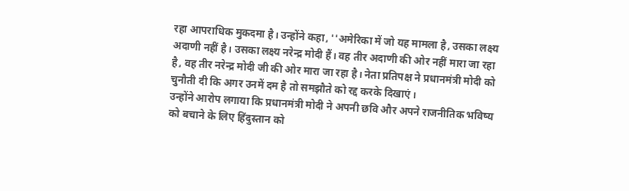रहा आपराधिक मुकदमा है। उन्होंने कहा, ''अमेरिका में जो यह मामला है, उसका लक्ष्य अदाणी नहीं है। उसका लक्ष्य नरेन्द्र मोदी हैं। वह तीर अदाणी की ओर नहीं मारा जा रहा है, वह तीर नरेन्द्र मोदी जी की ओर मारा जा रहा है। नेता प्रतिपक्ष ने प्रधानमंत्री मोदी को चुनौती दी कि अगर उनमें दम है तो समझौते को रद्द करके दिखाएं।
उन्होंने आरोप लगाया कि प्रधानमंत्री मोदी ने अपनी छवि और अपने राजनीतिक भविष्य को बचाने के लिए हिंदुस्तान को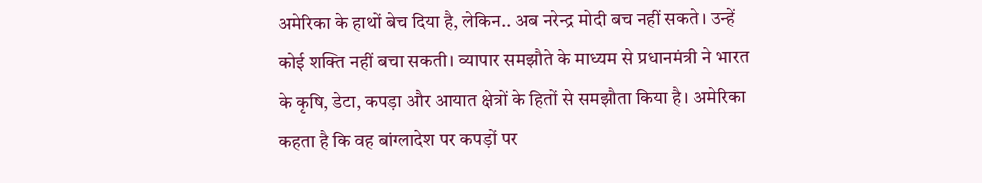अमेरिका के हाथों बेच दिया है, लेकिन.. अब नरेन्द्र मोदी बच नहीं सकते। उन्हें कोई शक्ति नहीं बचा सकती। व्यापार समझौते के माध्यम से प्रधानमंत्री ने भारत के कृषि, डेटा, कपड़ा और आयात क्षेत्रों के हितों से समझौता किया है। अमेरिका कहता है कि वह बांग्लादेश पर कपड़ों पर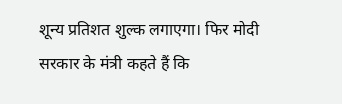शून्य प्रतिशत शुल्क लगाएगा। फिर मोदी सरकार के मंत्री कहते हैं कि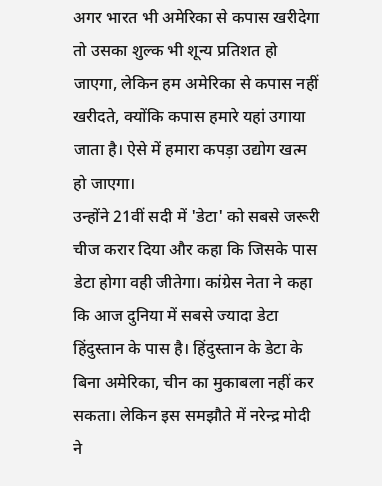अगर भारत भी अमेरिका से कपास खरीदेगा तो उसका शुल्क भी शून्य प्रतिशत हो जाएगा, लेकिन हम अमेरिका से कपास नहीं खरीदते, क्योंकि कपास हमारे यहां उगाया जाता है। ऐसे में हमारा कपड़ा उद्योग खत्म हो जाएगा।
उन्होंने 21वीं सदी में 'डेटा' को सबसे जरूरी चीज करार दिया और कहा कि जिसके पास डेटा होगा वही जीतेगा। कांग्रेस नेता ने कहा कि आज दुनिया में सबसे ज्यादा डेटा हिंदुस्तान के पास है। हिंदुस्तान के डेटा के बिना अमेरिका, चीन का मुकाबला नहीं कर सकता। लेकिन इस समझौते में नरेन्द्र मोदी ने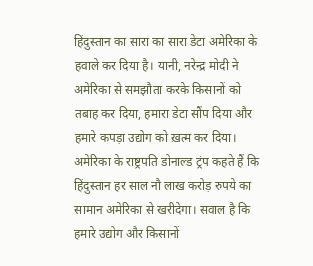हिंदुस्तान का सारा का सारा डेटा अमेरिका के हवाले कर दिया है। यानी, नरेन्द्र मोदी ने अमेरिका से समझौता करके किसानों को तबाह कर दिया, हमारा डेटा सौंप दिया और हमारे कपड़ा उद्योग को ख़त्म कर दिया। अमेरिका के राष्ट्रपति डोनाल्ड ट्रंप कहते हैं कि हिंदुस्तान हर साल नौ लाख करोड़ रुपये का सामान अमेरिका से खरीदेगा। सवाल है कि हमारे उद्योग और किसानों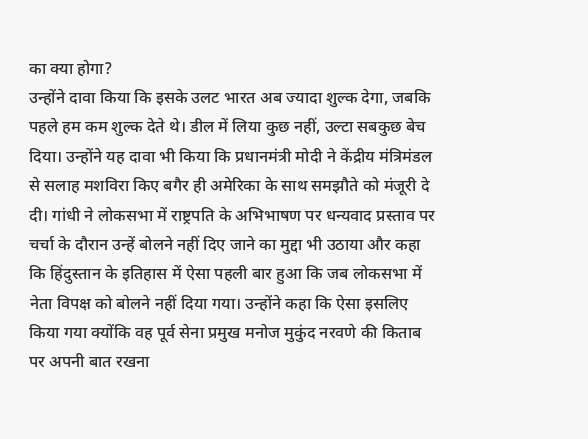का क्या होगा?
उन्होंने दावा किया कि इसके उलट भारत अब ज्यादा शुल्क देगा, जबकि पहले हम कम शुल्क देते थे। डील में लिया कुछ नहीं, उल्टा सबकुछ बेच दिया। उन्होंने यह दावा भी किया कि प्रधानमंत्री मोदी ने केंद्रीय मंत्रिमंडल से सलाह मशविरा किए बगैर ही अमेरिका के साथ समझौते को मंजूरी दे दी। गांधी ने लोकसभा में राष्ट्रपति के अभिभाषण पर धन्यवाद प्रस्ताव पर चर्चा के दौरान उन्हें बोलने नहीं दिए जाने का मुद्दा भी उठाया और कहा कि हिंदुस्तान के इतिहास में ऐसा पहली बार हुआ कि जब लोकसभा में नेता विपक्ष को बोलने नहीं दिया गया। उन्होंने कहा कि ऐसा इसलिए किया गया क्योंकि वह पूर्व सेना प्रमुख मनोज मुकुंद नरवणे की किताब पर अपनी बात रखना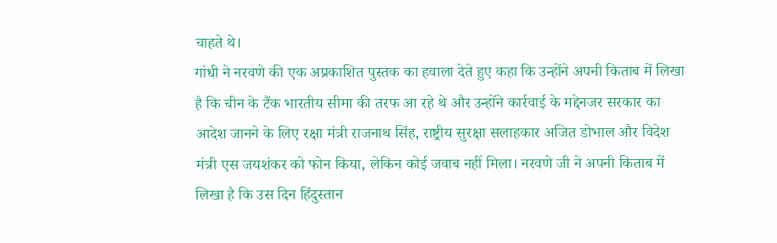चाहते थे।
गांधी ने नरवणे की एक अप्रकाशित पुस्तक का हवाला देते हुए कहा कि उन्होंने अपनी किताब में लिखा है कि चीन के टैंक भारतीय सीमा की तरफ आ रहे थे और उन्होंने कार्रवाई के मद्देनजर सरकार का आदेश जानने के लिए रक्षा मंत्री राजनाथ सिंह, राष्ट्रीय सुरक्षा सलाहकार अजित डोभाल और विदेश मंत्री एस जयशंकर को फोन किया, लेकिन कोई जवाब नहीं मिला। नरवणे जी ने अपनी किताब में लिखा है कि उस दिन हिंदुस्तान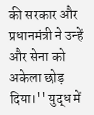की सरकार और प्रधानमंत्री ने उन्हें और सेना को अकेला छोड़ दिया।'' युद्ध में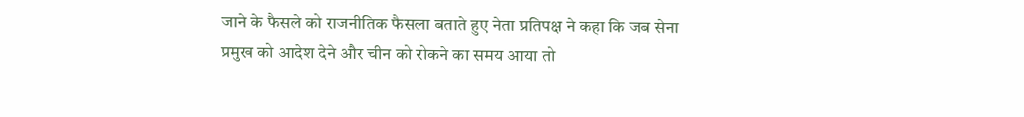जाने के फैसले को राजनीतिक फैसला बताते हुए नेता प्रतिपक्ष ने कहा कि जब सेना प्रमुख को आदेश देने और चीन को रोकने का समय आया तो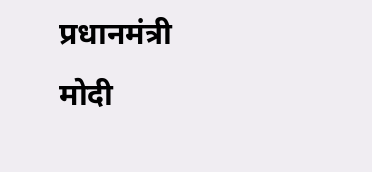प्रधानमंत्री मोदी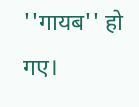''गायब'' हो गए।